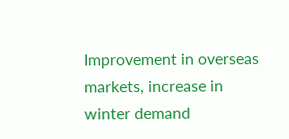Improvement in overseas markets, increase in winter demand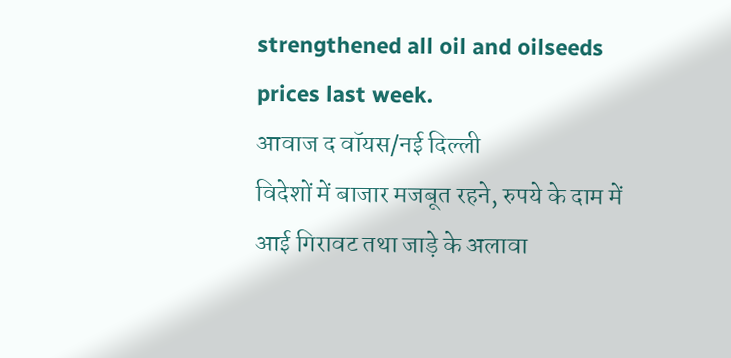strengthened all oil and oilseeds prices last week.
आवाज द वॉयस/नई दिल्ली
विदेशों में बाजार मजबूत रहने, रुपये के दाम में आई गिरावट तथा जाड़े के अलावा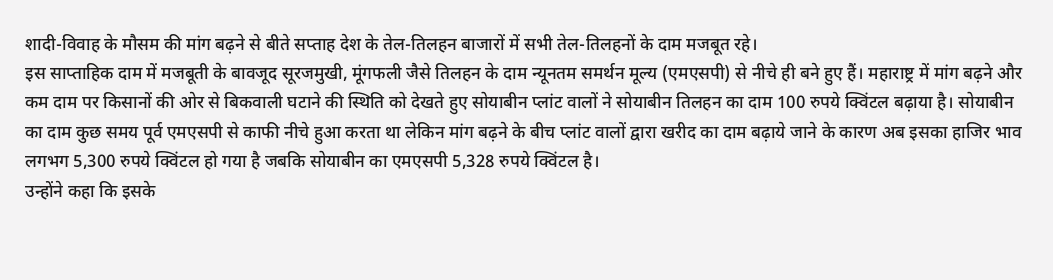शादी-विवाह के मौसम की मांग बढ़ने से बीते सप्ताह देश के तेल-तिलहन बाजारों में सभी तेल-तिलहनों के दाम मजबूत रहे।
इस साप्ताहिक दाम में मजबूती के बावजूद सूरजमुखी, मूंगफली जैसे तिलहन के दाम न्यूनतम समर्थन मूल्य (एमएसपी) से नीचे ही बने हुए हैं। महाराष्ट्र में मांग बढ़ने और कम दाम पर किसानों की ओर से बिकवाली घटाने की स्थिति को देखते हुए सोयाबीन प्लांट वालों ने सोयाबीन तिलहन का दाम 100 रुपये क्विंटल बढ़ाया है। सोयाबीन का दाम कुछ समय पूर्व एमएसपी से काफी नीचे हुआ करता था लेकिन मांग बढ़ने के बीच प्लांट वालों द्वारा खरीद का दाम बढ़ाये जाने के कारण अब इसका हाजिर भाव लगभग 5,300 रुपये क्विंटल हो गया है जबकि सोयाबीन का एमएसपी 5,328 रुपये क्विंटल है।
उन्होंने कहा कि इसके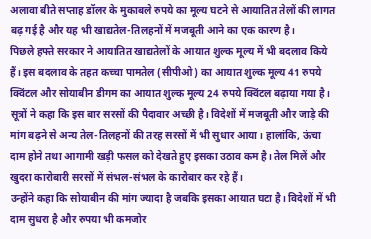अलावा बीते सप्ताह डॉलर के मुकाबले रुपये का मूल्य घटने से आयातित तेलों की लागत बढ़ गई है और यह भी खाद्यतेल-तिलहनों में मजबूती आने का एक कारण है।
पिछले हफ्ते सरकार ने आयातित खाद्यतेलों के आयात शुल्क मूल्य में भी बदलाव किये हैं। इस बदलाव के तहत कच्चा पामतेल (सीपीओ) का आयात शुल्क मूल्य 41 रुपये क्विंटल और सोयाबीन डीगम का आयात शुल्क मूल्य 24 रुपये क्विंटल बढ़ाया गया है।
सूत्रों ने कहा कि इस बार सरसों की पैदावार अच्छी है। विदेशों में मजबूती और जाड़े की मांग बढ़ने से अन्य तेल-तिलहनों की तरह सरसों में भी सुधार आया। हालांकि, ऊंचा दाम होने तथा आगामी खड़ी फसल को देखते हुए इसका उठाव कम है। तेल मिलें और खुदरा कारोबारी सरसों में संभल-संभल के कारोबार कर रहे हैं।
उन्होंने कहा कि सोयाबीन की मांग ज्यादा है जबकि इसका आयात घटा है। विदेशों में भी दाम सुधरा है और रुपया भी कमजोर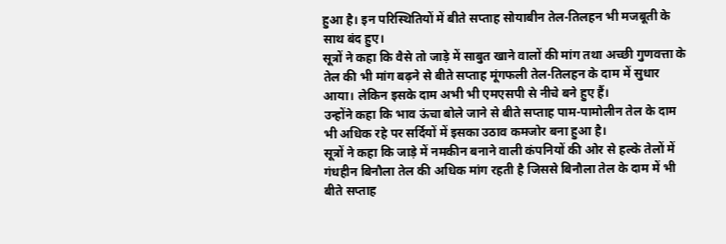हुआ है। इन परिस्थितियों में बीते सप्ताह सोयाबीन तेल-तिलहन भी मजबूती के साथ बंद हुए।
सूत्रों ने कहा कि वैसे तो जाड़े में साबुत खाने वालों की मांग तथा अच्छी गुणवत्ता के तेल की भी मांग बढ़ने से बीते सप्ताह मूंगफली तेल-तिलहन के दाम में सुधार आया। लेकिन इसके दाम अभी भी एमएसपी से नीचे बने हुए हैं।
उन्होंने कहा कि भाव ऊंचा बोले जाने से बीते सप्ताह पाम-पामोलीन तेल के दाम भी अधिक रहे पर सर्दियों में इसका उठाव कमजोर बना हुआ है।
सूत्रों ने कहा कि जाड़े में नमकीन बनाने वाली कंपनियों की ओर से हल्के तेलों में गंधहीन बिनौला तेल की अधिक मांग रहती है जिससे बिनौला तेल के दाम में भी बीते सप्ताह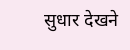सुधार देखने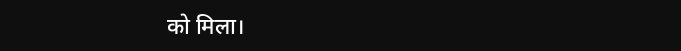को मिला।